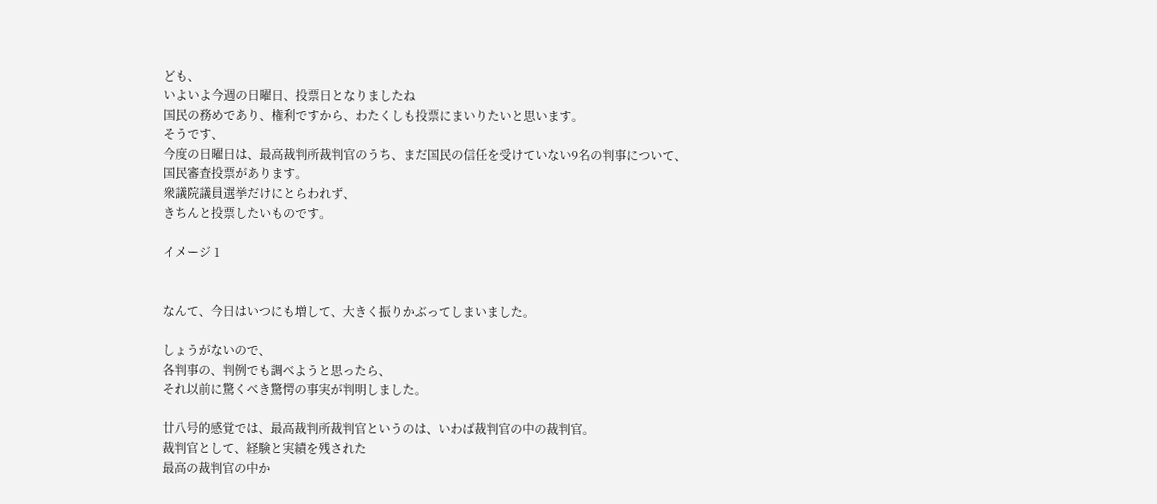ども、
いよいよ今週の日曜日、投票日となりましたね
国民の務めであり、権利ですから、わたくしも投票にまいりたいと思います。
そうです、
今度の日曜日は、最高裁判所裁判官のうち、まだ国民の信任を受けていない9名の判事について、
国民審査投票があります。
衆議院議員選挙だけにとらわれず、
きちんと投票したいものです。

イメージ 1


なんて、今日はいつにも増して、大きく振りかぶってしまいました。

しょうがないので、
各判事の、判例でも調べようと思ったら、
それ以前に驚くべき驚愕の事実が判明しました。

廿八号的感覚では、最高裁判所裁判官というのは、いわば裁判官の中の裁判官。
裁判官として、経験と実績を残された
最高の裁判官の中か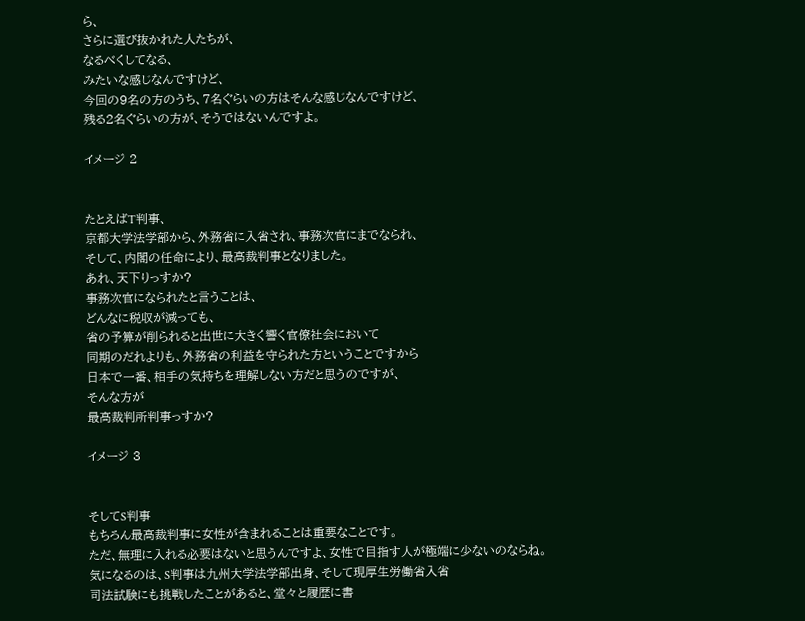ら、
さらに選び抜かれた人たちが、
なるべくしてなる、
みたいな感じなんですけど、
今回の9名の方のうち、7名ぐらいの方はそんな感じなんですけど、
残る2名ぐらいの方が、そうではないんですよ。

イメージ 2


たとえばT判事、
京都大学法学部から、外務省に入省され、事務次官にまでなられ、
そして、内閣の任命により、最高裁判事となりました。
あれ、天下りっすか?
事務次官になられたと言うことは、
どんなに税収が減っても、
省の予算が削られると出世に大きく響く官僚社会において
同期のだれよりも、外務省の利益を守られた方ということですから
日本で一番、相手の気持ちを理解しない方だと思うのですが、
そんな方が
最高裁判所判事っすか?

イメージ 3


そしてS判事
もちろん最高裁判事に女性が含まれることは重要なことです。
ただ、無理に入れる必要はないと思うんですよ、女性で目指す人が極端に少ないのならね。
気になるのは、S判事は九州大学法学部出身、そして現厚生労働省入省
司法試験にも挑戦したことがあると、堂々と履歴に書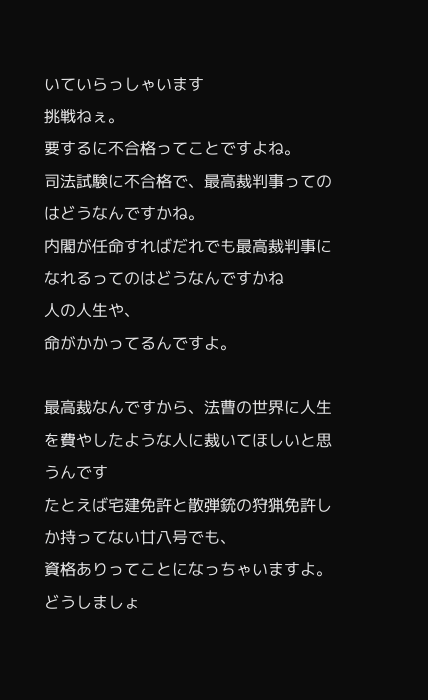いていらっしゃいます
挑戦ねぇ。
要するに不合格ってことですよね。
司法試験に不合格で、最高裁判事ってのはどうなんですかね。
内閣が任命すればだれでも最高裁判事になれるってのはどうなんですかね
人の人生や、
命がかかってるんですよ。

最高裁なんですから、法曹の世界に人生を費やしたような人に裁いてほしいと思うんです
たとえば宅建免許と散弾銃の狩猟免許しか持ってない廿八号でも、
資格ありってことになっちゃいますよ。
どうしましょ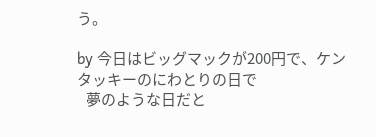う。

by 今日はビッグマックが200円で、ケンタッキーのにわとりの日で
   夢のような日だと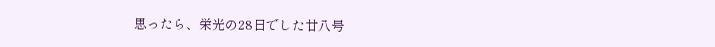思ったら、栄光の28日でした廿八号